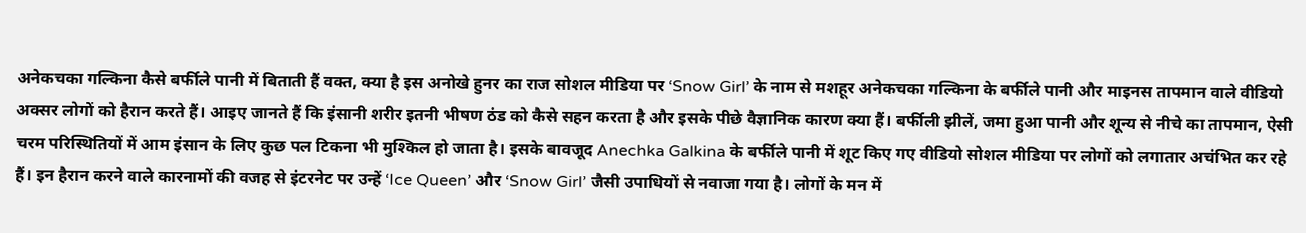अनेकचका गल्किना कैसे बर्फीले पानी में बिताती हैं वक्त, क्या है इस अनोखे हुनर का राज सोशल मीडिया पर ‘Snow Girl’ के नाम से मशहूर अनेकचका गल्किना के बर्फीले पानी और माइनस तापमान वाले वीडियो अक्सर लोगों को हैरान करते हैं। आइए जानते हैं कि इंसानी शरीर इतनी भीषण ठंड को कैसे सहन करता है और इसके पीछे वैज्ञानिक कारण क्या हैं। बर्फीली झीलें, जमा हुआ पानी और शून्य से नीचे का तापमान, ऐसी चरम परिस्थितियों में आम इंसान के लिए कुछ पल टिकना भी मुश्किल हो जाता है। इसके बावजूद Anechka Galkina के बर्फीले पानी में शूट किए गए वीडियो सोशल मीडिया पर लोगों को लगातार अचंभित कर रहे हैं। इन हैरान करने वाले कारनामों की वजह से इंटरनेट पर उन्हें ‘Ice Queen’ और ‘Snow Girl’ जैसी उपाधियों से नवाजा गया है। लोगों के मन में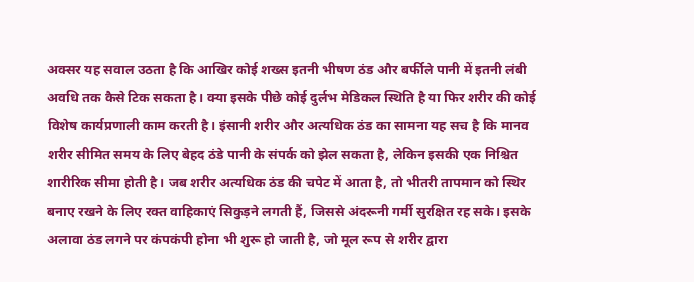अक्सर यह सवाल उठता है कि आखिर कोई शख्स इतनी भीषण ठंड और बर्फीले पानी में इतनी लंबी अवधि तक कैसे टिक सकता है। क्या इसके पीछे कोई दुर्लभ मेडिकल स्थिति है या फिर शरीर की कोई विशेष कार्यप्रणाली काम करती है। इंसानी शरीर और अत्यधिक ठंड का सामना यह सच है कि मानव शरीर सीमित समय के लिए बेहद ठंडे पानी के संपर्क को झेल सकता है, लेकिन इसकी एक निश्चित शारीरिक सीमा होती है। जब शरीर अत्यधिक ठंड की चपेट में आता है, तो भीतरी तापमान को स्थिर बनाए रखने के लिए रक्त वाहिकाएं सिकुड़ने लगती हैं, जिससे अंदरूनी गर्मी सुरक्षित रह सके। इसके अलावा ठंड लगने पर कंपकंपी होना भी शुरू हो जाती है, जो मूल रूप से शरीर द्वारा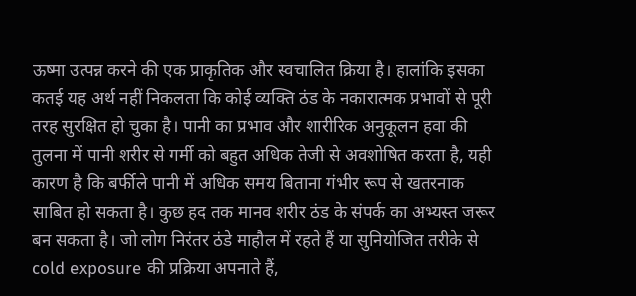ऊष्मा उत्पन्न करने की एक प्राकृतिक और स्वचालित क्रिया है। हालांकि इसका कतई यह अर्थ नहीं निकलता कि कोई व्यक्ति ठंड के नकारात्मक प्रभावों से पूरी तरह सुरक्षित हो चुका है। पानी का प्रभाव और शारीरिक अनुकूलन हवा की तुलना में पानी शरीर से गर्मी को बहुत अधिक तेजी से अवशोषित करता है, यही कारण है कि बर्फीले पानी में अधिक समय बिताना गंभीर रूप से खतरनाक साबित हो सकता है। कुछ हद तक मानव शरीर ठंड के संपर्क का अभ्यस्त जरूर बन सकता है। जो लोग निरंतर ठंडे माहौल में रहते हैं या सुनियोजित तरीके से cold exposure की प्रक्रिया अपनाते हैं,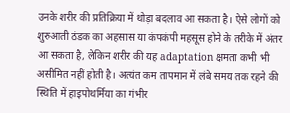उनके शरीर की प्रतिक्रिया में थोड़ा बदलाव आ सकता है। ऐसे लोगों को शुरुआती ठंडक का अहसास या कंपकंपी महसूस होने के तरीके में अंतर आ सकता है, लेकिन शरीर की यह adaptation क्षमता कभी भी असीमित नहीं होती है। अत्यंत कम तापमान में लंबे समय तक रहने की स्थिति में हाइपोथर्मिया का गंभीर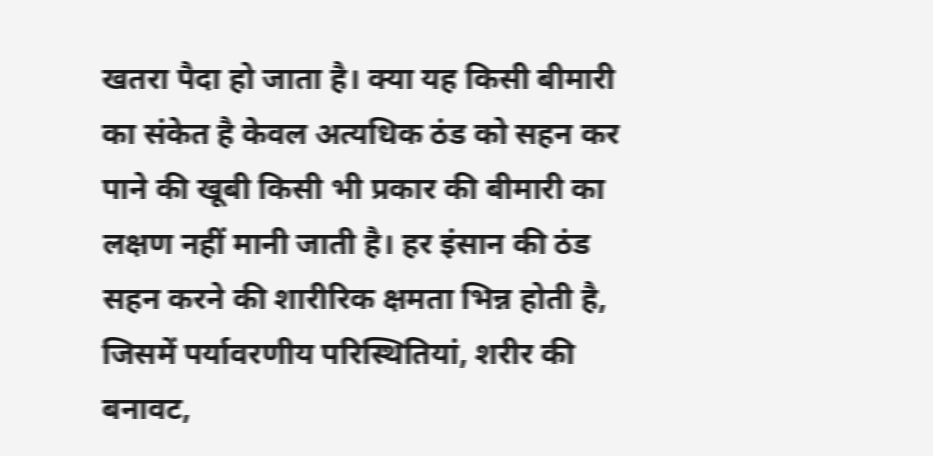खतरा पैदा हो जाता है। क्या यह किसी बीमारी का संकेत है केवल अत्यधिक ठंड को सहन कर पाने की खूबी किसी भी प्रकार की बीमारी का लक्षण नहीं मानी जाती है। हर इंसान की ठंड सहन करने की शारीरिक क्षमता भिन्न होती है, जिसमें पर्यावरणीय परिस्थितियां, शरीर की बनावट,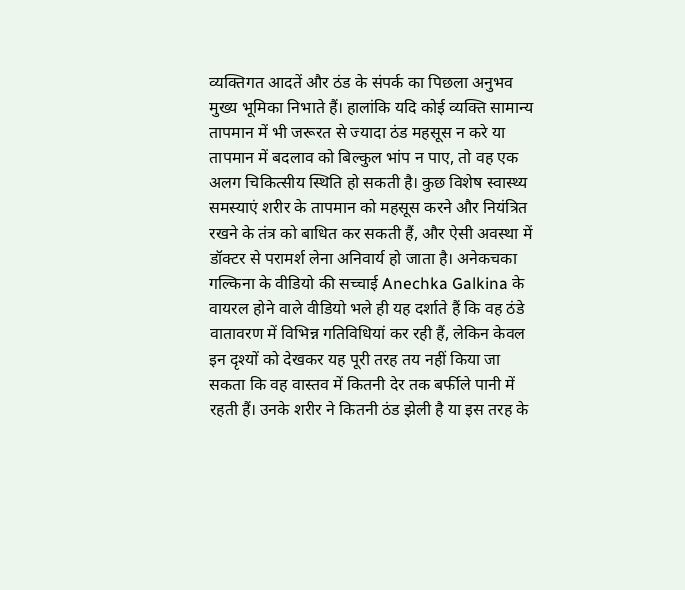व्यक्तिगत आदतें और ठंड के संपर्क का पिछला अनुभव मुख्य भूमिका निभाते हैं। हालांकि यदि कोई व्यक्ति सामान्य तापमान में भी जरूरत से ज्यादा ठंड महसूस न करे या तापमान में बदलाव को बिल्कुल भांप न पाए, तो वह एक अलग चिकित्सीय स्थिति हो सकती है। कुछ विशेष स्वास्थ्य समस्याएं शरीर के तापमान को महसूस करने और नियंत्रित रखने के तंत्र को बाधित कर सकती हैं, और ऐसी अवस्था में डॉक्टर से परामर्श लेना अनिवार्य हो जाता है। अनेकचका गल्किना के वीडियो की सच्चाई Anechka Galkina के वायरल होने वाले वीडियो भले ही यह दर्शाते हैं कि वह ठंडे वातावरण में विभिन्न गतिविधियां कर रही हैं, लेकिन केवल इन दृश्यों को देखकर यह पूरी तरह तय नहीं किया जा सकता कि वह वास्तव में कितनी देर तक बर्फीले पानी में रहती हैं। उनके शरीर ने कितनी ठंड झेली है या इस तरह के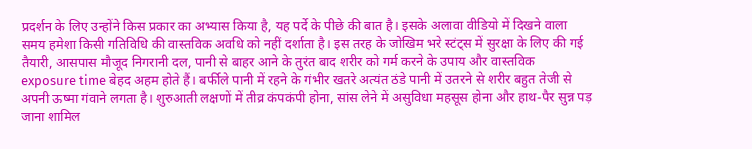प्रदर्शन के लिए उन्होंने किस प्रकार का अभ्यास किया है, यह पर्दे के पीछे की बात है। इसके अलावा वीडियो में दिखने वाला समय हमेशा किसी गतिविधि की वास्तविक अवधि को नहीं दर्शाता है। इस तरह के जोखिम भरे स्टंट्स में सुरक्षा के लिए की गई तैयारी, आसपास मौजूद निगरानी दल, पानी से बाहर आने के तुरंत बाद शरीर को गर्म करने के उपाय और वास्तविक exposure time बेहद अहम होते हैं। बर्फीले पानी में रहने के गंभीर खतरे अत्यंत ठंडे पानी में उतरने से शरीर बहुत तेजी से अपनी ऊष्मा गंवाने लगता है। शुरुआती लक्षणों में तीव्र कंपकंपी होना, सांस लेने में असुविधा महसूस होना और हाथ-पैर सुन्न पड़ जाना शामिल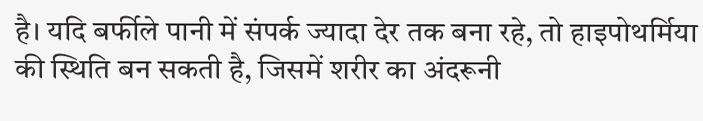है। यदि बर्फीले पानी में संपर्क ज्यादा देर तक बना रहे, तो हाइपोथर्मिया की स्थिति बन सकती है, जिसमें शरीर का अंदरूनी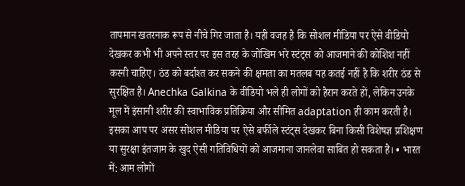तापमान खतरनाक रूप से नीचे गिर जाता है। यही वजह है कि सोशल मीडिया पर ऐसे वीडियो देखकर कभी भी अपने स्तर पर इस तरह के जोखिम भरे स्टंट्स को आजमाने की कोशिश नहीं करनी चाहिए। ठंड को बर्दाश्त कर सकने की क्षमता का मतलब यह कतई नहीं है कि शरीर ठंड से सुरक्षित है। Anechka Galkina के वीडियो भले ही लोगों को हैरान करते हों, लेकिन उनके मूल में इंसानी शरीर की स्वाभाविक प्रतिक्रिया और सीमित adaptation ही काम करती है। इसका आप पर असर सोशल मीडिया पर ऐसे बर्फीले स्टंट्स देखकर बिना किसी विशेषज्ञ प्रशिक्षण या सुरक्षा इंतजाम के खुद ऐसी गतिविधियों को आजमाना जानलेवा साबित हो सकता है। • भारत में: आम लोगों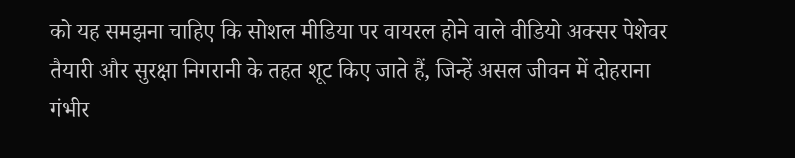को यह समझना चाहिए कि सोशल मीडिया पर वायरल होने वाले वीडियो अक्सर पेशेवर तैयारी और सुरक्षा निगरानी के तहत शूट किए जाते हैं, जिन्हें असल जीवन में दोहराना गंभीर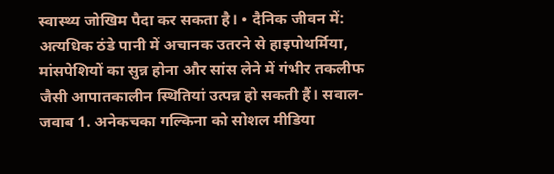स्वास्थ्य जोखिम पैदा कर सकता है। • दैनिक जीवन में: अत्यधिक ठंडे पानी में अचानक उतरने से हाइपोथर्मिया, मांसपेशियों का सुन्न होना और सांस लेने में गंभीर तकलीफ जैसी आपातकालीन स्थितियां उत्पन्न हो सकती हैं। सवाल-जवाब 1. अनेकचका गल्किना को सोशल मीडिया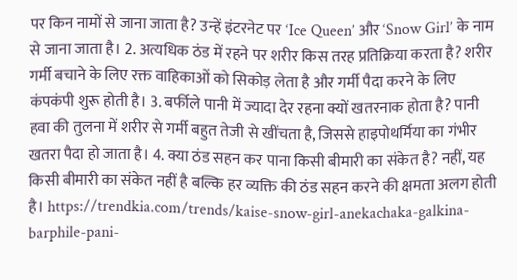पर किन नामों से जाना जाता है? उन्हें इंटरनेट पर ‘Ice Queen’ और ‘Snow Girl’ के नाम से जाना जाता है। 2. अत्यधिक ठंड में रहने पर शरीर किस तरह प्रतिक्रिया करता है? शरीर गर्मी बचाने के लिए रक्त वाहिकाओं को सिकोड़ लेता है और गर्मी पैदा करने के लिए कंपकंपी शुरू होती है। 3. बर्फीले पानी में ज्यादा देर रहना क्यों खतरनाक होता है? पानी हवा की तुलना में शरीर से गर्मी बहुत तेजी से खींचता है, जिससे हाइपोथर्मिया का गंभीर खतरा पैदा हो जाता है। 4. क्या ठंड सहन कर पाना किसी बीमारी का संकेत है? नहीं, यह किसी बीमारी का संकेत नहीं है बल्कि हर व्यक्ति की ठंड सहन करने की क्षमता अलग होती है। https://trendkia.com/trends/kaise-snow-girl-anekachaka-galkina-barphile-pani-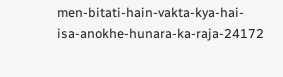men-bitati-hain-vakta-kya-hai-isa-anokhe-hunara-ka-raja-24172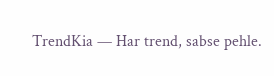TrendKia — Har trend, sabse pehle.